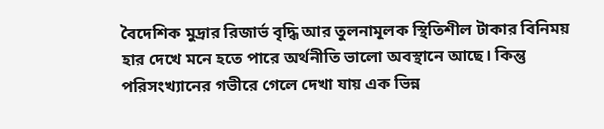বৈদেশিক মুদ্রার রিজার্ভ বৃদ্ধি আর তুলনামূলক স্থিতিশীল টাকার বিনিময় হার দেখে মনে হতে পারে অর্থনীতি ভালো অবস্থানে আছে। কিন্তু পরিসংখ্যানের গভীরে গেলে দেখা যায় এক ভিন্ন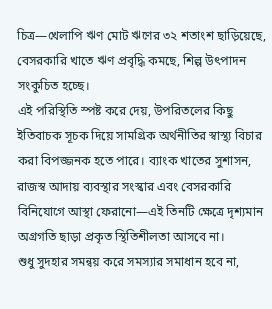চিত্র—খেলাপি ঋণ মোট ঋণের ৩২ শতাংশ ছাড়িয়েছে, বেসরকারি খাতে ঋণ প্রবৃদ্ধি কমছে, শিল্প উৎপাদন সংকুচিত হচ্ছে।
এই পরিস্থিতি স্পষ্ট করে দেয়, উপরিতলের কিছু ইতিবাচক সূচক দিয়ে সামগ্রিক অর্থনীতির স্বাস্থ্য বিচার করা বিপজ্জনক হতে পারে। ব্যাংক খাতের সুশাসন, রাজস্ব আদায় ব্যবস্থার সংস্কার এবং বেসরকারি বিনিযোগে আস্থা ফেরানো—এই তিনটি ক্ষেত্রে দৃশ্যমান অগ্রগতি ছাড়া প্রকৃত স্থিতিশীলতা আসবে না।
শুধু সুদহার সমন্বয় করে সমস্যার সমাধান হবে না,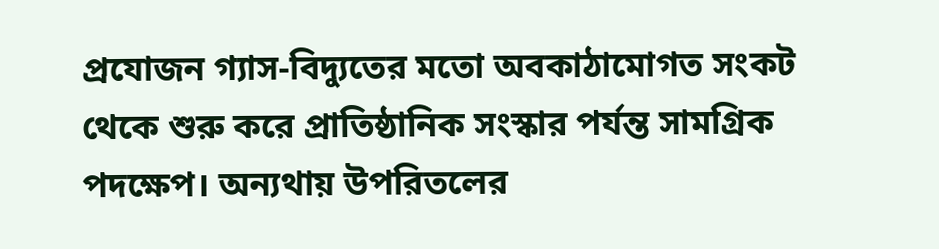প্রযোজন গ্যাস-বিদ্যুতের মতো অবকাঠামোগত সংকট থেকে শুরু করে প্রাতিষ্ঠানিক সংস্কার পর্যন্ত সামগ্রিক পদক্ষেপ। অন্যথায় উপরিতলের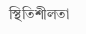স্থিতিশীলতা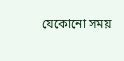যেকোনো সময়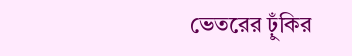ভেতরের ঢ়ুঁকির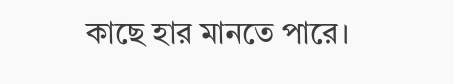কাছে হার মানতে পারে।